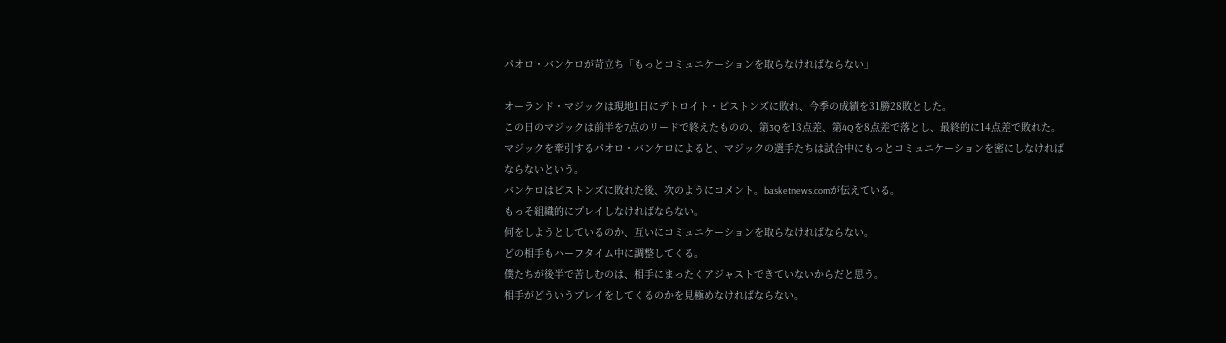パオロ・バンケロが苛立ち「もっとコミュニケーションを取らなければならない」

オーランド・マジックは現地1日にデトロイト・ピストンズに敗れ、今季の成績を31勝28敗とした。
この日のマジックは前半を7点のリードで終えたものの、第3Qを13点差、第4Qを8点差で落とし、最終的に14点差で敗れた。
マジックを牽引するパオロ・バンケロによると、マジックの選手たちは試合中にもっとコミュニケーションを密にしなければならないという。
バンケロはピストンズに敗れた後、次のようにコメント。basketnews.comが伝えている。
もっそ組織的にプレイしなければならない。
何をしようとしているのか、互いにコミュニケーションを取らなければならない。
どの相手もハーフタイム中に調整してくる。
僕たちが後半で苦しむのは、相手にまったくアジャストできていないからだと思う。
相手がどういうプレイをしてくるのかを見極めなければならない。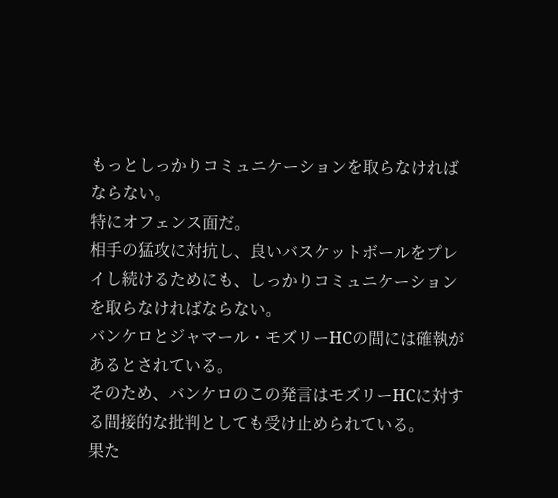もっとしっかりコミュニケーションを取らなければならない。
特にオフェンス面だ。
相手の猛攻に対抗し、良いバスケットボールをプレイし続けるためにも、しっかりコミュニケーションを取らなければならない。
バンケロとジャマール・モズリーHCの間には確執があるとされている。
そのため、バンケロのこの発言はモズリーHCに対する間接的な批判としても受け止められている。
果た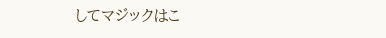してマジックはこ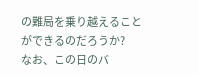の難局を乗り越えることができるのだろうか?
なお、この日のバ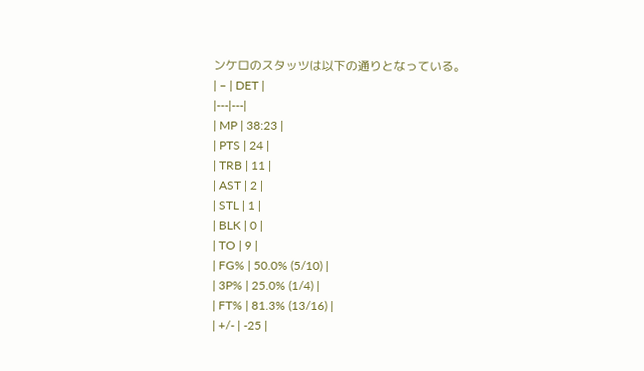ンケロのスタッツは以下の通りとなっている。
| – | DET |
|---|---|
| MP | 38:23 |
| PTS | 24 |
| TRB | 11 |
| AST | 2 |
| STL | 1 |
| BLK | 0 |
| TO | 9 |
| FG% | 50.0% (5/10) |
| 3P% | 25.0% (1/4) |
| FT% | 81.3% (13/16) |
| +/- | -25 |